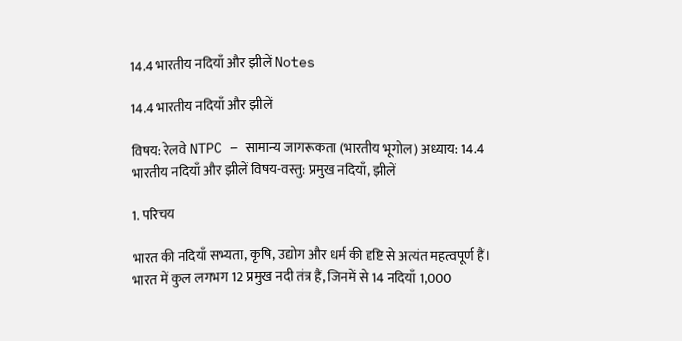14.4 भारतीय नदियाँ और झीलें Notes

14.4 भारतीय नदियाँ और झीलें

विषय: रेलवे NTPC – सामान्य जागरूकता (भारतीय भूगोल) अध्याय: 14.4 भारतीय नदियाँ और झीलें विषय-वस्तु: प्रमुख नदियाँ, झीलें

1. परिचय

भारत की नदियाँ सभ्यता, कृषि, उद्योग और धर्म की दृष्टि से अत्यंत महत्वपूर्ण हैं। भारत में कुल लगभग 12 प्रमुख नदी तंत्र हैं, जिनमें से 14 नदियाँ 1,000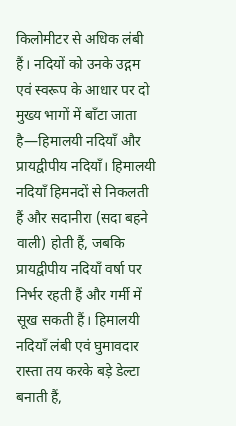किलोमीटर से अधिक लंबी हैं। नदियों को उनके उद्गम एवं स्वरूप के आधार पर दो मुख्य भागों में बाँटा जाता है—हिमालयी नदियाँ और प्रायद्वीपीय नदियाँ। हिमालयी नदियाँ हिमनदों से निकलती हैं और सदानीरा (सदा बहने वाली) होती हैं, जबकि प्रायद्वीपीय नदियाँ वर्षा पर निर्भर रहती हैं और गर्मी में सूख सकती हैं। हिमालयी नदियाँ लंबी एवं घुमावदार रास्ता तय करके बड़े डेल्टा बनाती हैं,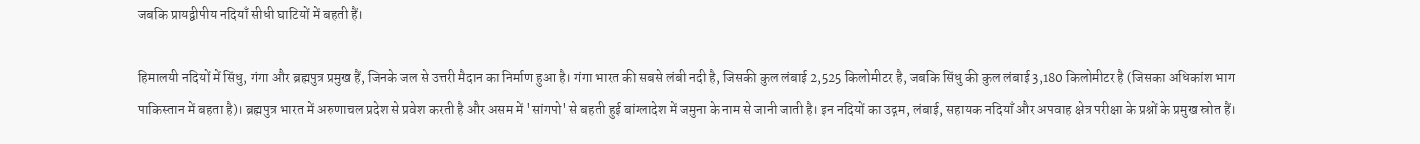जबकि प्रायद्वीपीय नदियाँ सीधी घाटियों में बहती हैं।

हिमालयी नदियों में सिंधु, गंगा और ब्रह्मपुत्र प्रमुख हैं, जिनके जल से उत्तरी मैदान का निर्माण हुआ है। गंगा भारत की सबसे लंबी नदी है, जिसकी कुल लंबाई 2,525 किलोमीटर है, जबकि सिंधु की कुल लंबाई 3,180 किलोमीटर है (जिसका अधिकांश भाग पाकिस्तान में बहता है)। ब्रह्मपुत्र भारत में अरुणाचल प्रदेश से प्रवेश करती है और असम में 'सांगपो' से बहती हुई बांग्लादेश में जमुना के नाम से जानी जाती है। इन नदियों का उद्गम, लंबाई, सहायक नदियाँ और अपवाह क्षेत्र परीक्षा के प्रश्नों के प्रमुख स्रोत हैं।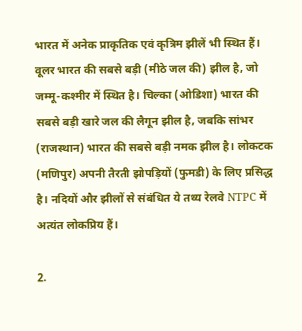भारत में अनेक प्राकृतिक एवं कृत्रिम झीलें भी स्थित हैं। वूलर भारत की सबसे बड़ी (मीठे जल की) झील है, जो जम्मू-कश्मीर में स्थित है। चिल्का (ओडिशा) भारत की सबसे बड़ी खारे जल की लैगून झील है, जबकि सांभर (राजस्थान) भारत की सबसे बड़ी नमक झील है। लोकटक (मणिपुर) अपनी तैरती झोपड़ियों (फुमडी) के लिए प्रसिद्ध है। नदियों और झीलों से संबंधित ये तथ्य रेलवे NTPC में अत्यंत लोकप्रिय हैं।

2.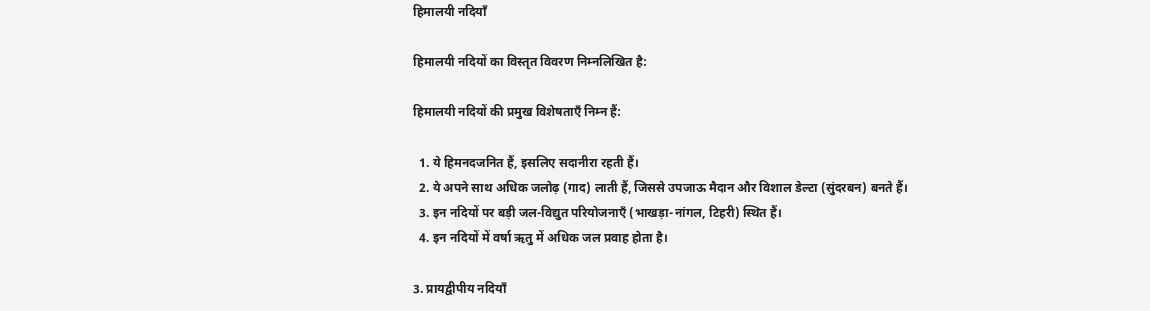हिमालयी नदियाँ

हिमालयी नदियों का विस्तृत विवरण निम्नलिखित है:

हिमालयी नदियों की प्रमुख विशेषताएँ निम्न हैं:

  1. ये हिमनदजनित हैं, इसलिए सदानीरा रहती हैं।
  2. ये अपने साथ अधिक जलोढ़ (गाद) लाती हैं, जिससे उपजाऊ मैदान और विशाल डेल्टा (सुंदरबन) बनते हैं।
  3. इन नदियों पर बड़ी जल-विद्युत परियोजनाएँ (भाखड़ा-नांगल, टिहरी) स्थित हैं।
  4. इन नदियों में वर्षा ऋतु में अधिक जल प्रवाह होता है।

3. प्रायद्वीपीय नदियाँ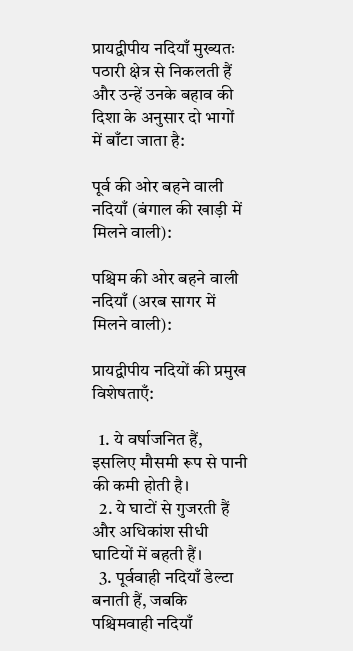प्रायद्वीपीय नदियाँ मुख्यतः पठारी क्षेत्र से निकलती हैं और उन्हें उनके बहाव की दिशा के अनुसार दो भागों में बाँटा जाता है:

पूर्व की ओर बहने वाली नदियाँ (बंगाल की खाड़ी में मिलने वाली):

पश्चिम की ओर बहने वाली नदियाँ (अरब सागर में मिलने वाली):

प्रायद्वीपीय नदियों की प्रमुख विशेषताएँ:

  1. ये वर्षाजनित हैं, इसलिए मौसमी रूप से पानी की कमी होती है।
  2. ये घाटों से गुजरती हैं और अधिकांश सीधी घाटियों में बहती हैं।
  3. पूर्ववाही नदियाँ डेल्टा बनाती हैं, जबकि पश्चिमवाही नदियाँ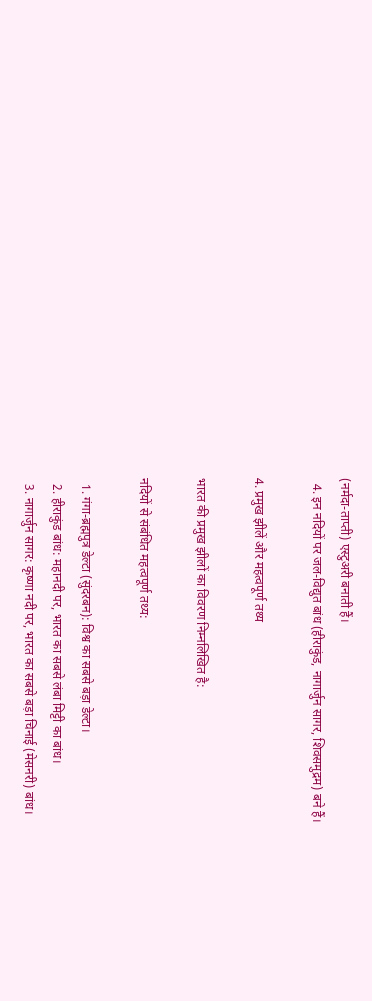(नर्मदा-ताप्ती) एस्टुअरी बनाती हैं।
  4. इन नदियों पर जल-विद्युत बांध (हीराकुंड, नागार्जुन सागर, शिवसमुद्रम) बने हैं।

4. प्रमुख झीलें और महत्वपूर्ण तथ्य

भारत की प्रमुख झीलों का विवरण निम्नलिखित है:

नदियों से संबंधित महत्वपूर्ण तथ्य:

  1. गंगा-ब्रह्मपुत्र डेल्टा (सुंदरबन): विश्व का सबसे बड़ा डेल्टा।
  2. हीराकुंड बांध: महानदी पर, भारत का सबसे लंबा मिट्टी का बांध।
  3. नागार्जुन सागर: कृष्णा नदी पर, भारत का सबसे बड़ा चिनाई (मेसनरी) बांध।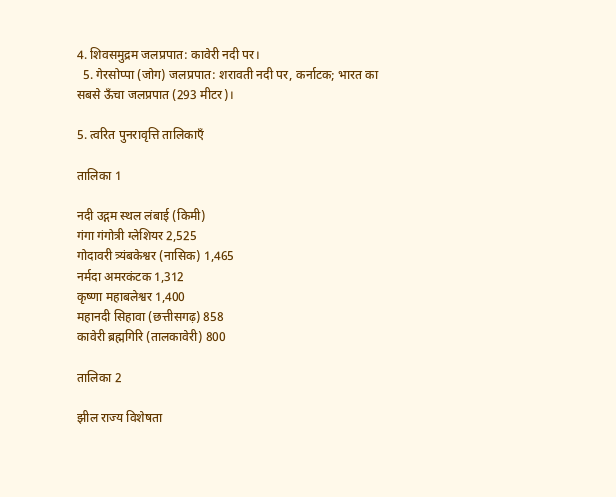4. शिवसमुद्रम जलप्रपात: कावेरी नदी पर।
  5. गेरसोप्पा (जोग) जलप्रपात: शरावती नदी पर, कर्नाटक; भारत का सबसे ऊँचा जलप्रपात (293 मीटर)।

5. त्वरित पुनरावृत्ति तालिकाएँ

तालिका 1

नदी उद्गम स्थल लंबाई (किमी)
गंगा गंगोत्री ग्लेशियर 2,525
गोदावरी त्र्यंबकेश्वर (नासिक) 1,465
नर्मदा अमरकंटक 1,312
कृष्णा महाबलेश्वर 1,400
महानदी सिहावा (छत्तीसगढ़) 858
कावेरी ब्रह्मगिरि (तालकावेरी) 800

तालिका 2

झील राज्य विशेषता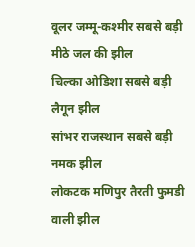वूलर जम्मू-कश्मीर सबसे बड़ी मीठे जल की झील
चिल्का ओडिशा सबसे बड़ी लैगून झील
सांभर राजस्थान सबसे बड़ी नमक झील
लोकटक मणिपुर तैरती फुमडी वाली झील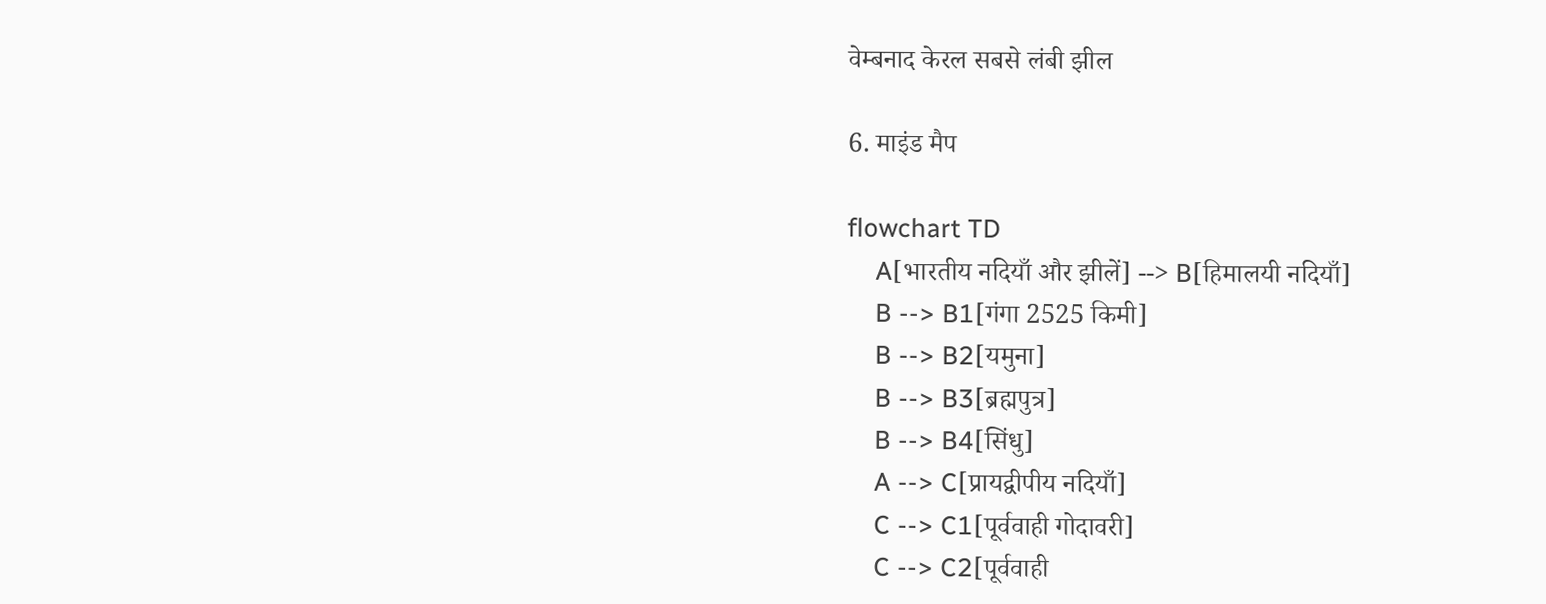वेम्बनाद केरल सबसे लंबी झील

6. माइंड मैप

flowchart TD
    A[भारतीय नदियाँ और झीलें] --> B[हिमालयी नदियाँ]
    B --> B1[गंगा 2525 किमी]
    B --> B2[यमुना]
    B --> B3[ब्रह्मपुत्र]
    B --> B4[सिंधु]
    A --> C[प्रायद्वीपीय नदियाँ]
    C --> C1[पूर्ववाही गोदावरी]
    C --> C2[पूर्ववाही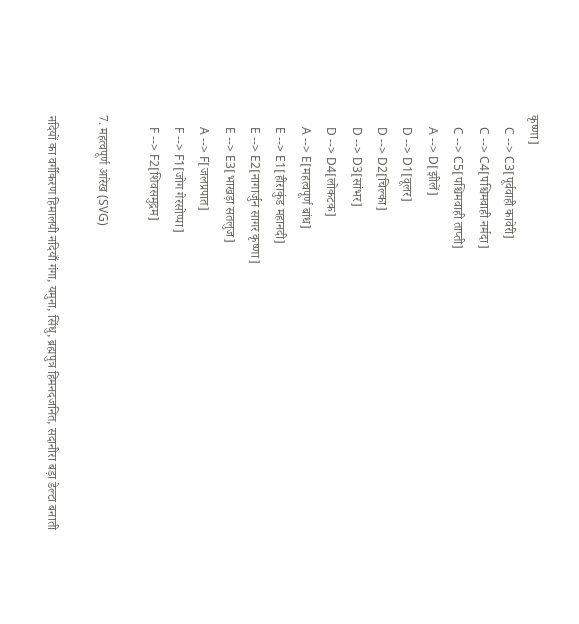कृष्णा]
    C --> C3[पूर्ववाही कावेरी]
    C --> C4[पश्चिमवाही नर्मदा]
    C --> C5[पश्चिमवाही ताप्ती]
    A --> D[झीलें]
    D --> D1[वूलर]
    D --> D2[चिल्का]
    D --> D3[सांभर]
    D --> D4[लोकटक]
    A --> E[महत्वपूर्ण बांध]
    E --> E1[हीराकुंड महानदी]
    E --> E2[नागार्जुन सागर कृष्णा]
    E --> E3[भाखड़ा सतलुज]
    A --> F[जलप्रपात]
    F --> F1[जोग गेरसोप्पा]
    F --> F2[शिवसमुद्रम]

7. महत्वपूर्ण आरेख (SVG)

नदियों का वर्गीकरण हिमालयी नदियाँ गंगा, यमुना, सिंधु, ब्रह्मपुत्र हिमनदजनित, सदानीरा बड़ा डेल्टा बनाती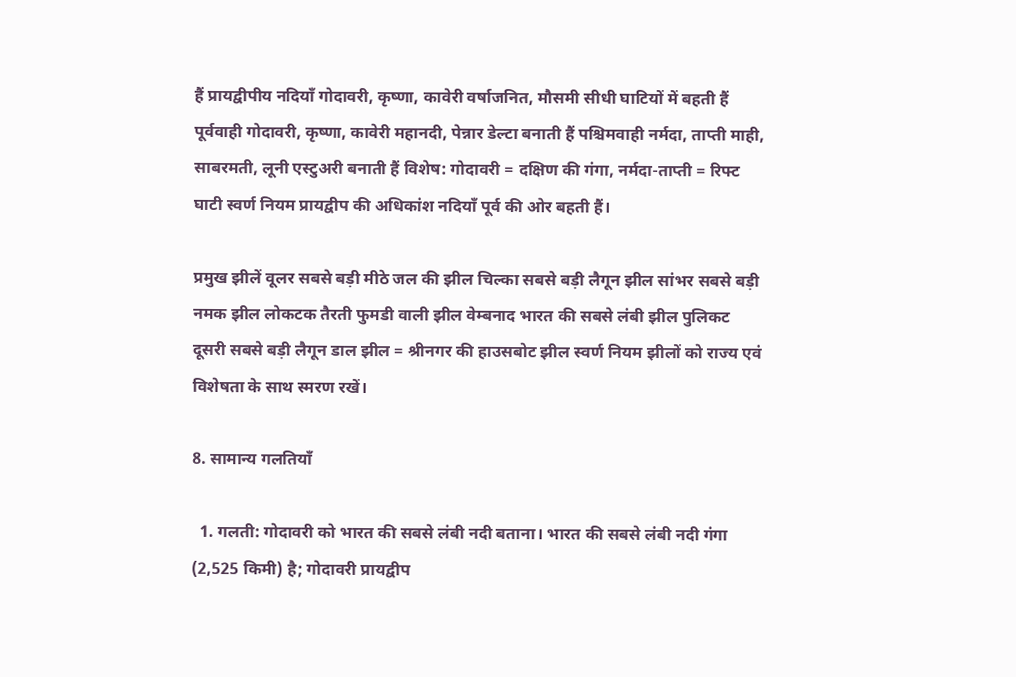हैं प्रायद्वीपीय नदियाँ गोदावरी, कृष्णा, कावेरी वर्षाजनित, मौसमी सीधी घाटियों में बहती हैं पूर्ववाही गोदावरी, कृष्णा, कावेरी महानदी, पेन्नार डेल्टा बनाती हैं पश्चिमवाही नर्मदा, ताप्ती माही, साबरमती, लूनी एस्टुअरी बनाती हैं विशेष: गोदावरी = दक्षिण की गंगा, नर्मदा-ताप्ती = रिफ्ट घाटी स्वर्ण नियम प्रायद्वीप की अधिकांश नदियाँ पूर्व की ओर बहती हैं।

प्रमुख झीलें वूलर सबसे बड़ी मीठे जल की झील चिल्का सबसे बड़ी लैगून झील सांभर सबसे बड़ी नमक झील लोकटक तैरती फुमडी वाली झील वेम्बनाद भारत की सबसे लंबी झील पुलिकट दूसरी सबसे बड़ी लैगून डाल झील = श्रीनगर की हाउसबोट झील स्वर्ण नियम झीलों को राज्य एवं विशेषता के साथ स्मरण रखें।

8. सामान्य गलतियाँ

  1. गलती: गोदावरी को भारत की सबसे लंबी नदी बताना। भारत की सबसे लंबी नदी गंगा (2,525 किमी) है; गोदावरी प्रायद्वीप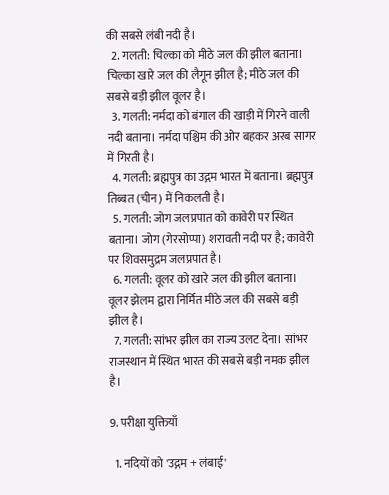की सबसे लंबी नदी है।
  2. गलती: चिल्का को मीठे जल की झील बताना। चिल्का खारे जल की लैगून झील है; मीठे जल की सबसे बड़ी झील वूलर है।
  3. गलती: नर्मदा को बंगाल की खाड़ी में गिरने वाली नदी बताना। नर्मदा पश्चिम की ओर बहकर अरब सागर में गिरती है।
  4. गलती: ब्रह्मपुत्र का उद्गम भारत में बताना। ब्रह्मपुत्र तिब्बत (चीन) में निकलती है।
  5. गलती: जोग जलप्रपात को कावेरी पर स्थित बताना। जोग (गेरसोप्पा) शरावती नदी पर है; कावेरी पर शिवसमुद्रम जलप्रपात है।
  6. गलती: वूलर को खारे जल की झील बताना। वूलर झेलम द्वारा निर्मित मीठे जल की सबसे बड़ी झील है।
  7. गलती: सांभर झील का राज्य उलट देना। सांभर राजस्थान में स्थित भारत की सबसे बड़ी नमक झील है।

9. परीक्षा युक्तियाँ

  1. नदियों को 'उद्गम + लंबाई'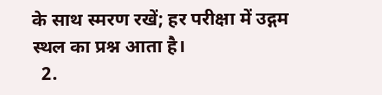के साथ स्मरण रखें; हर परीक्षा में उद्गम स्थल का प्रश्न आता है।
  2.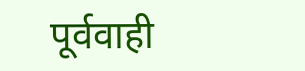पूर्ववाही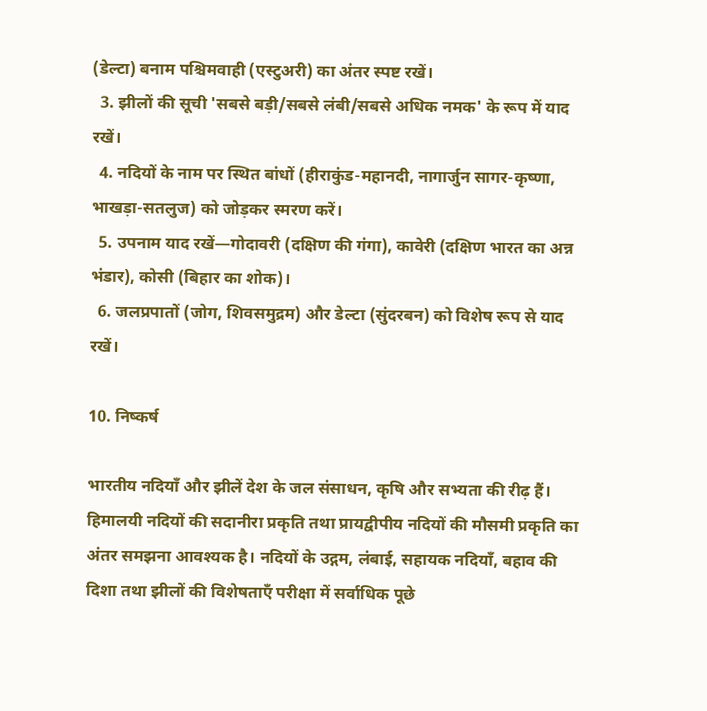(डेल्टा) बनाम पश्चिमवाही (एस्टुअरी) का अंतर स्पष्ट रखें।
  3. झीलों की सूची 'सबसे बड़ी/सबसे लंबी/सबसे अधिक नमक' के रूप में याद रखें।
  4. नदियों के नाम पर स्थित बांधों (हीराकुंड-महानदी, नागार्जुन सागर-कृष्णा, भाखड़ा-सतलुज) को जोड़कर स्मरण करें।
  5. उपनाम याद रखें—गोदावरी (दक्षिण की गंगा), कावेरी (दक्षिण भारत का अन्न भंडार), कोसी (बिहार का शोक)।
  6. जलप्रपातों (जोग, शिवसमुद्रम) और डेल्टा (सुंदरबन) को विशेष रूप से याद रखें।

10. निष्कर्ष

भारतीय नदियाँ और झीलें देश के जल संसाधन, कृषि और सभ्यता की रीढ़ हैं। हिमालयी नदियों की सदानीरा प्रकृति तथा प्रायद्वीपीय नदियों की मौसमी प्रकृति का अंतर समझना आवश्यक है। नदियों के उद्गम, लंबाई, सहायक नदियाँ, बहाव की दिशा तथा झीलों की विशेषताएँ परीक्षा में सर्वाधिक पूछे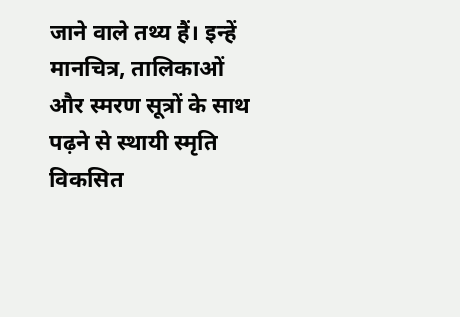जाने वाले तथ्य हैं। इन्हें मानचित्र, तालिकाओं और स्मरण सूत्रों के साथ पढ़ने से स्थायी स्मृति विकसित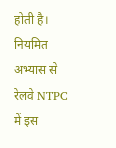होती है। नियमित अभ्यास से रेलवे NTPC में इस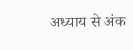अध्याय से अंक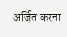अर्जित करना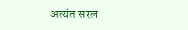अत्यंत सरल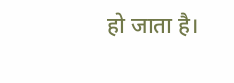हो जाता है।